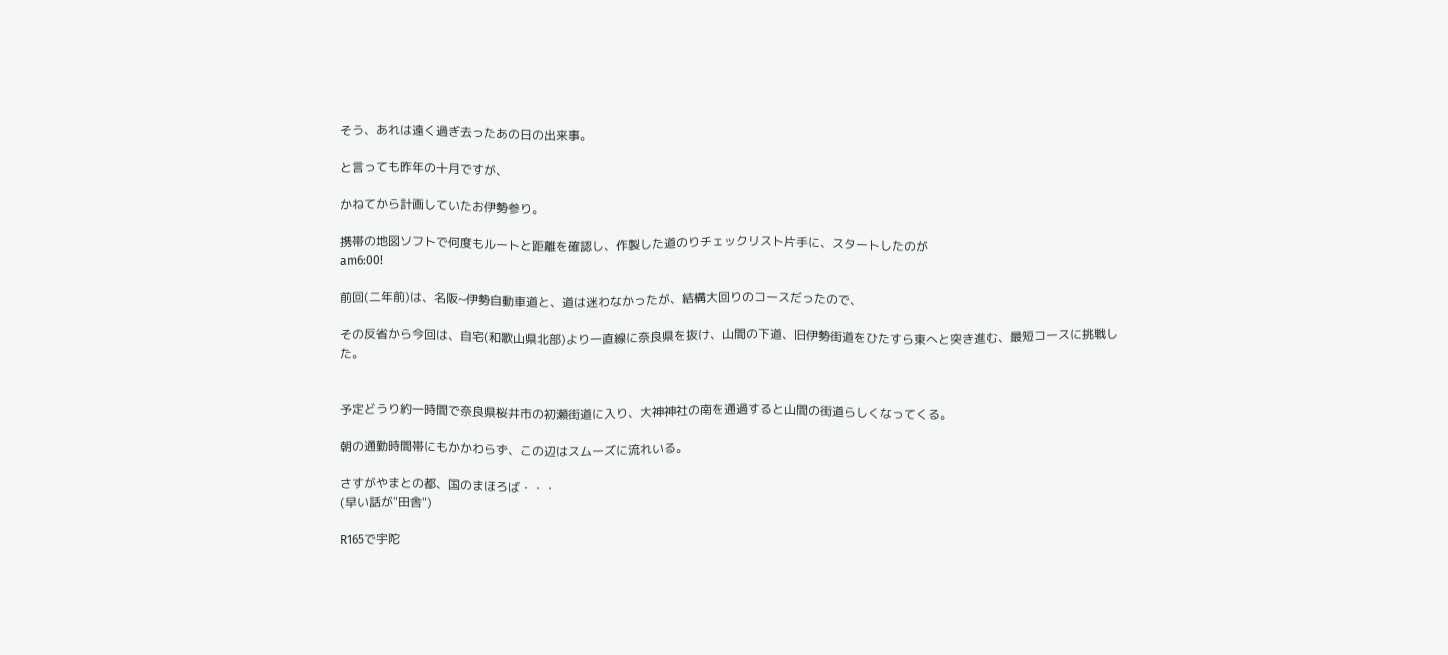そう、あれは遠く過ぎ去ったあの日の出来事。

と言っても昨年の十月ですが、

かねてから計画していたお伊勢参り。

携帯の地図ソフトで何度もルートと距離を確認し、作製した道のりチェックリスト片手に、スタートしたのが
am6:00!

前回(二年前)は、名阪~伊勢自動車道と、道は迷わなかったが、結構大回りのコースだったので、

その反省から今回は、自宅(和歌山県北部)より一直線に奈良県を抜け、山間の下道、旧伊勢街道をひたすら東へと突き進む、最短コースに挑戦した。


予定どうり約一時間で奈良県桜井市の初瀬街道に入り、大神神社の南を通過すると山間の街道らしくなってくる。

朝の通勤時間帯にもかかわらず、この辺はスムーズに流れいる。

さすがやまとの都、国のまほろば・・・
(早い話が"田舎")

R165で宇陀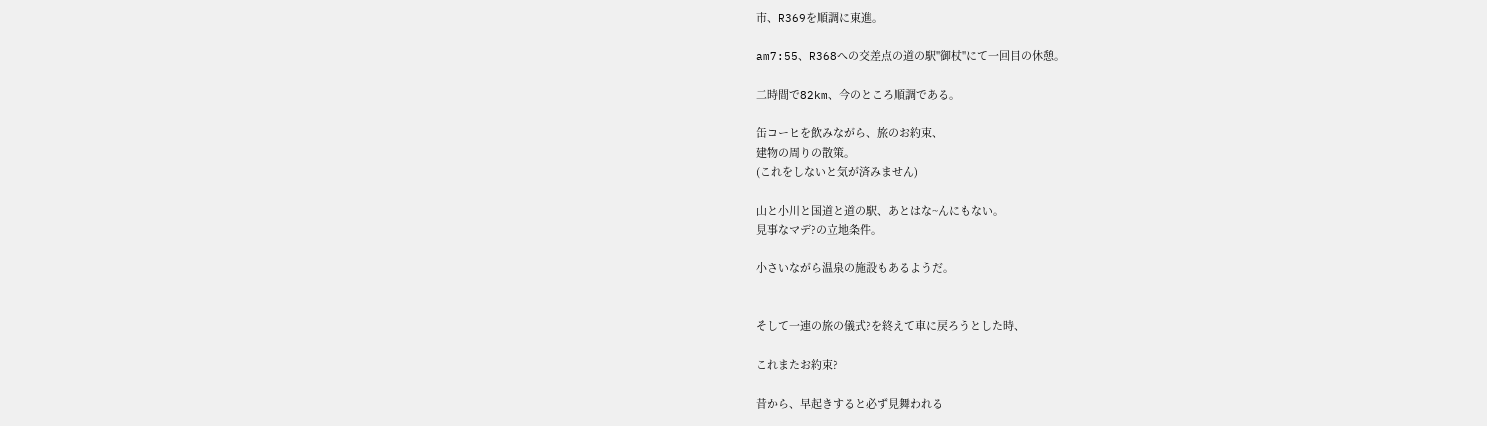市、R369を順調に東進。

am7:55、R368への交差点の道の駅"御杖"にて一回目の休憩。

二時間で82km、今のところ順調である。

缶コーヒを飲みながら、旅のお約束、
建物の周りの散策。
(これをしないと気が済みません)

山と小川と国道と道の駅、あとはな~んにもない。
見事なマデ?の立地条件。

小さいながら温泉の施設もあるようだ。


そして一連の旅の儀式?を終えて車に戻ろうとした時、

これまたお約束?

昔から、早起きすると必ず見舞われる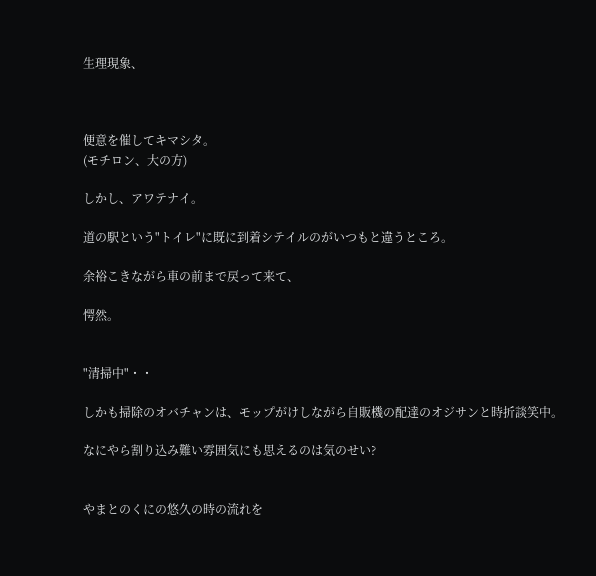生理現象、



便意を催してキマシタ。
(モチロン、大の方)

しかし、アワテナイ。

道の駅という"トイレ"に既に到着シテイルのがいつもと違うところ。

余裕こきながら車の前まで戻って来て、

愕然。


"清掃中"・・

しかも掃除のオバチャンは、モップがけしながら自販機の配達のオジサンと時折談笑中。

なにやら割り込み難い雰囲気にも思えるのは気のせい?


やまとのくにの悠久の時の流れを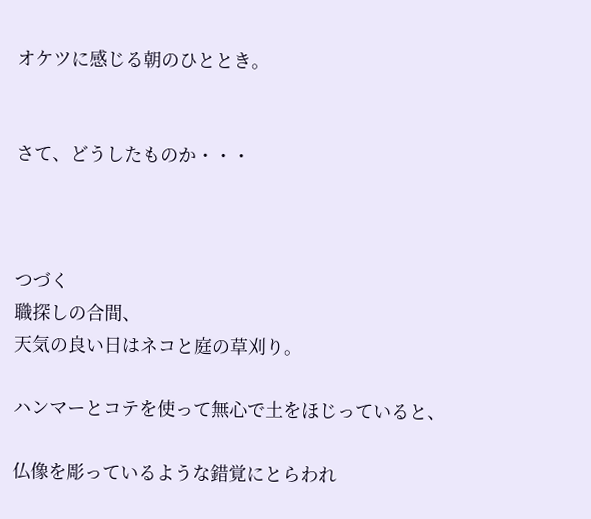オケツに感じる朝のひととき。


さて、どうしたものか・・・



つづく
職探しの合間、
天気の良い日はネコと庭の草刈り。

ハンマーとコテを使って無心で土をほじっていると、

仏像を彫っているような錯覚にとらわれ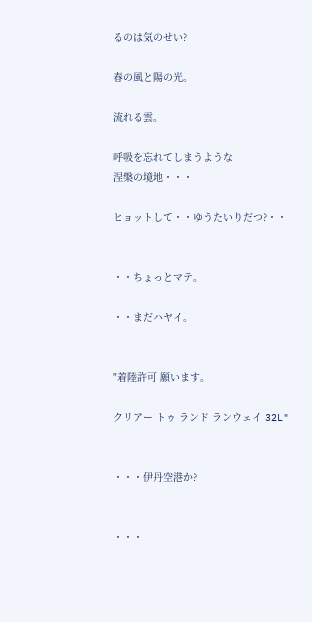るのは気のせい?

春の風と陽の光。

流れる雲。

呼吸を忘れてしまうような
涅槃の境地・・・

ヒョットして・・ゆうたいりだつ?・・


・・ちょっとマテ。

・・まだハヤイ。


"着陸許可 願います。

クリアー トゥ ランド ランウェイ 32L"


・・・伊丹空港か?


・・・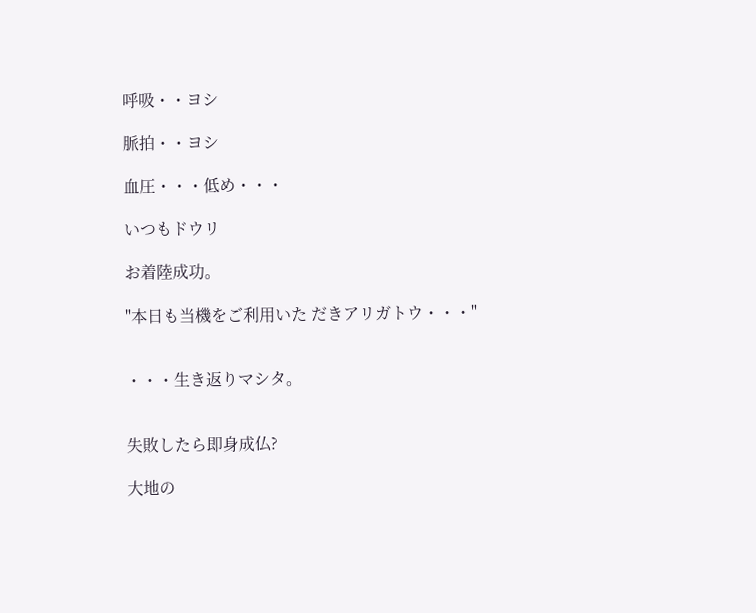呼吸・・ヨシ

脈拍・・ヨシ

血圧・・・低め・・・

いつもドウリ

お着陸成功。

"本日も当機をご利用いた だきアリガトウ・・・"


・・・生き返りマシタ。


失敗したら即身成仏?

大地の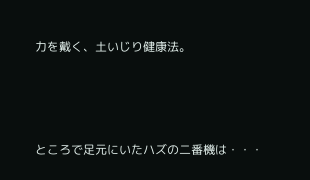力を戴く、土いじり健康法。



ところで足元にいたハズの二番機は・・・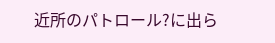近所のパトロール?に出ら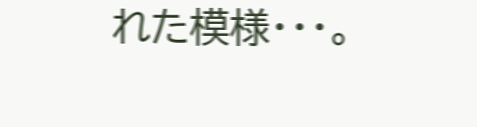れた模様・・・。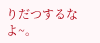りだつするなよ~。